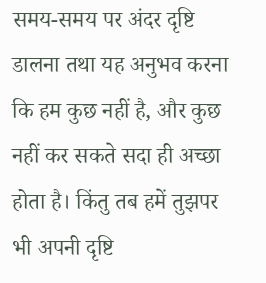समय-समय पर अंदर दृष्टि डालना तथा यह अनुभव करना कि हम कुछ नहीं है, और कुछ नहीं कर सकते सदा ही अच्छा होता है। किंतु तब हमें तुझपर भी अपनी दृष्टि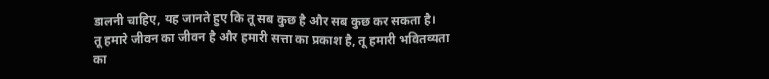डालनी चाहिए, यह जानते हुए कि तू सब कुछ है और सब कुछ कर सकता है।
तू हमारे जीवन का जीवन है और हमारी सत्ता का प्रकाश है, तू हमारी भवितव्यता का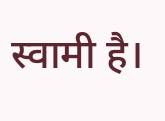स्वामी है।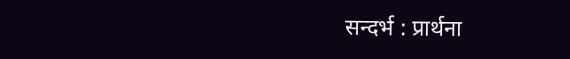सन्दर्भ : प्रार्थना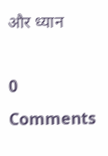और ध्यान

0 Comments